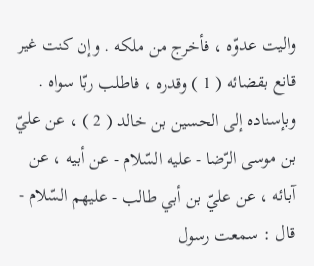واليت عدوّه ، فأخرج من ملكه . وإن كنت غير قانع بقضائه ( 1 ) وقدره ، فاطلب ربّا سواه .
وبإسناده إلى الحسين بن خالد ( 2 ) ، عن عليّ بن موسى الرّضا - عليه السّلام - عن أبيه ، عن آبائه ، عن عليّ بن أبي طالب - عليهم السّلام - قال : سمعت رسول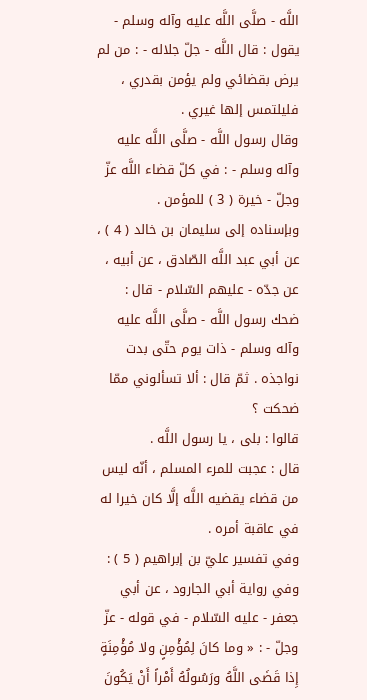اللَّه - صلَّى اللَّه عليه وآله وسلم - يقول : قال اللَّه - جلّ جلاله - : من لم يرض بقضائي ولم يؤمن بقدري ، فليلتمس إلها غيري .
وقال رسول اللَّه - صلَّى اللَّه عليه وآله وسلم - : في كلّ قضاء اللَّه عزّ وجلّ - خيرة ( 3 ) للمؤمن .
وبإسناده إلى سليمان بن خالد ( 4 ) ، عن أبي عبد اللَّه الصّادق ، عن أبيه ، عن جدّه - عليهم السّلام - قال : ضحك رسول اللَّه - صلَّى اللَّه عليه وآله وسلم - ذات يوم حتّى بدت نواجذه . ثمّ قال : ألا تسألوني ممّا ضحكت ؟
قالوا : بلى ، يا رسول اللَّه .
قال : عجبت للمرء المسلم ، أنّه ليس من قضاء يقضيه اللَّه إلَّا كان خيرا له في عاقبة أمره .
وفي تفسير عليّ بن إبراهيم ( 5 ) : وفي رواية أبي الجارود ، عن أبي جعفر - عليه السّلام - في قوله - عزّ وجلّ - : « وما كانَ لِمُؤْمِنٍ ولا مُؤْمِنَةٍ إِذا قَضَى اللَّهُ ورَسُولُهُ أَمْراً أَنْ يَكُونَ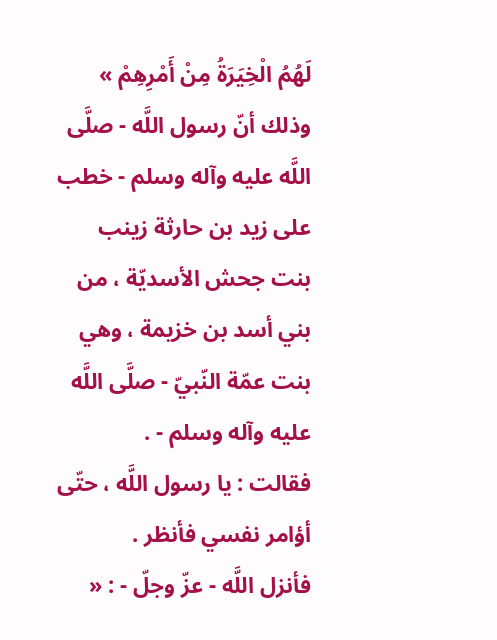لَهُمُ الْخِيَرَةُ مِنْ أَمْرِهِمْ » وذلك أنّ رسول اللَّه - صلَّى اللَّه عليه وآله وسلم - خطب على زيد بن حارثة زينب بنت جحش الأسديّة ، من بني أسد بن خزيمة ، وهي بنت عمّة النّبيّ - صلَّى اللَّه عليه وآله وسلم - .
فقالت : يا رسول اللَّه ، حتّى أؤامر نفسي فأنظر .
فأنزل اللَّه - عزّ وجلّ - : «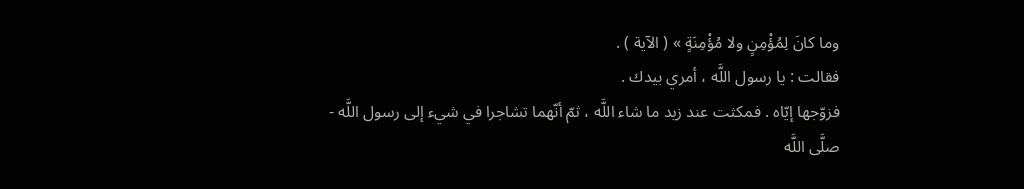وما كانَ لِمُؤْمِنٍ ولا مُؤْمِنَةٍ » ( الآية ) .
فقالت : يا رسول اللَّه ، أمري بيدك .
فزوّجها إيّاه . فمكثت عند زيد ما شاء اللَّه ، ثمّ أنّهما تشاجرا في شيء إلى رسول اللَّه - صلَّى اللَّه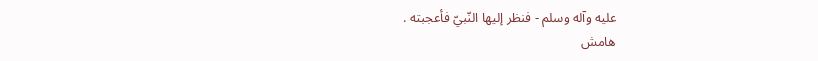عليه وآله وسلم - فنظر إليها النّبيّ فأعجبته .
هامش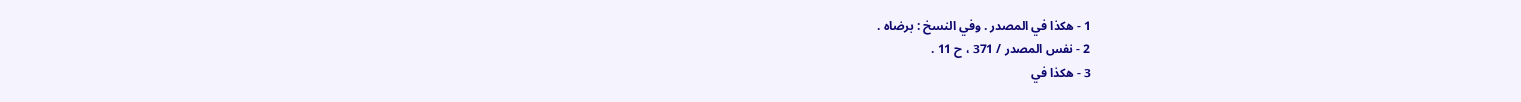1 - هكذا في المصدر . وفي النسخ : برضاه .
2 - نفس المصدر / 371 ، ح 11 .
3 - هكذا في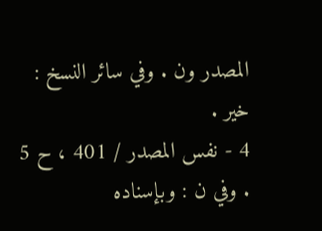المصدر ون . وفي سائر النسخ : خير .
4 - نفس المصدر / 401 ، ح 5 . وفي ن : وبإسناده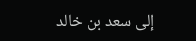إلى سعد بن خالد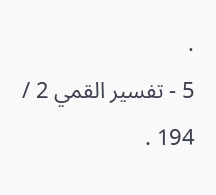.
5 - تفسير القمي 2 / 194 .